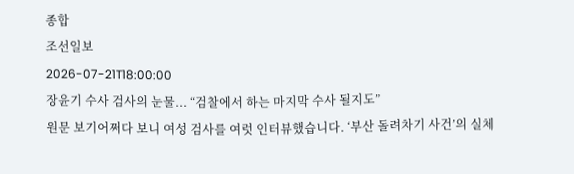종합
조선일보
2026-07-21T18:00:00
장윤기 수사 검사의 눈물... “검찰에서 하는 마지막 수사 될지도”
원문 보기어쩌다 보니 여성 검사를 여럿 인터뷰했습니다. ‘부산 돌려차기 사건’의 실체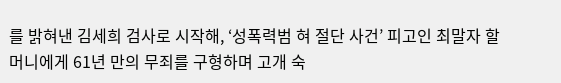를 밝혀낸 김세희 검사로 시작해, ‘성폭력범 혀 절단 사건’ 피고인 최말자 할머니에게 61년 만의 무죄를 구형하며 고개 숙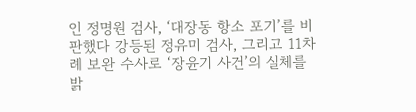인 정명원 검사, ‘대장동 항소 포기’를 비판했다 강등된 정유미 검사, 그리고 11차례 보완 수사로 ‘장윤기 사건’의 실체를 밝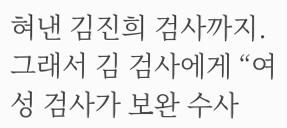혀낸 김진희 검사까지.그래서 김 검사에게 “여성 검사가 보완 수사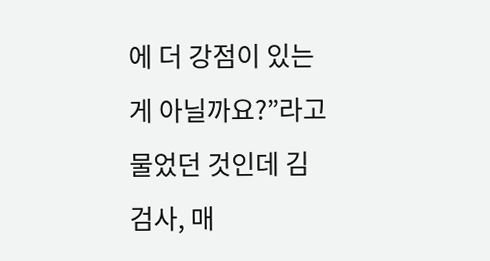에 더 강점이 있는 게 아닐까요?”라고 물었던 것인데 김 검사, 매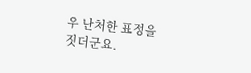우 난처한 표정을 짓더군요.